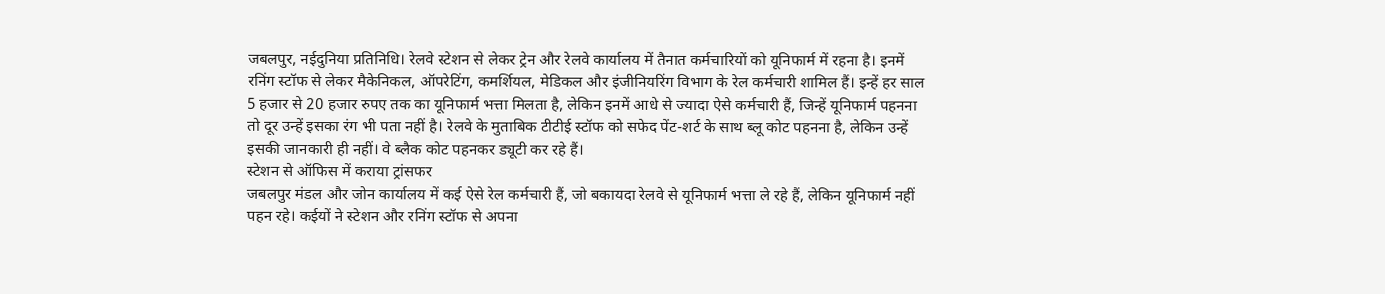जबलपुर, नईदुनिया प्रतिनिधि। रेलवे स्टेशन से लेकर ट्रेन और रेलवे कार्यालय में तैनात कर्मचारियों को यूनिफार्म में रहना है। इनमें रनिंग स्टॉफ से लेकर मैकेनिकल, ऑपरेटिंग, कमर्शियल, मेडिकल और इंजीनियरिंग विभाग के रेल कर्मचारी शामिल हैं। इन्हें हर साल 5 हजार से 20 हजार रुपए तक का यूनिफार्म भत्ता मिलता है, लेकिन इनमें आधे से ज्यादा ऐसे कर्मचारी हैं, जिन्हें यूनिफार्म पहनना तो दूर उन्हें इसका रंग भी पता नहीं है। रेलवे के मुताबिक टीटीई स्टॉफ को सफेद पेंट-शर्ट के साथ ब्लू कोट पहनना है, लेकिन उन्हें इसकी जानकारी ही नहीं। वे ब्लैक कोट पहनकर ड्यूटी कर रहे हैं।
स्टेशन से ऑफिस में कराया ट्रांसफर
जबलपुर मंडल और जोन कार्यालय में कई ऐसे रेल कर्मचारी हैं, जो बकायदा रेलवे से यूनिफार्म भत्ता ले रहे हैं, लेकिन यूनिफार्म नहीं पहन रहे। कईयों ने स्टेशन और रनिंग स्टॉफ से अपना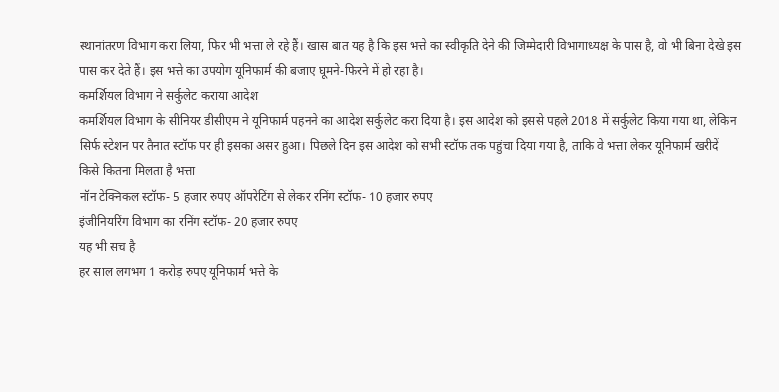स्थानांतरण विभाग करा लिया, फिर भी भत्ता ले रहे हैं। खास बात यह है कि इस भत्ते का स्वीकृति देने की जिम्मेदारी विभागाध्यक्ष के पास है, वो भी बिना देखे इस पास कर देते हैं। इस भत्ते का उपयोग यूनिफार्म की बजाए घूमने-फिरने में हो रहा है।
कमर्शियल विभाग ने सर्कुलेट कराया आदेश
कमर्शियल विभाग के सीनियर डीसीएम ने यूनिफार्म पहनने का आदेश सर्कुलेट करा दिया है। इस आदेश को इससे पहले 2018 में सर्कुलेट किया गया था, लेकिन सिर्फ स्टेशन पर तैनात स्टॉफ पर ही इसका असर हुआ। पिछले दिन इस आदेश को सभी स्टॉफ तक पहुंचा दिया गया है, ताकि वे भत्ता लेकर यूनिफार्म खरीदें
किसे कितना मिलता है भत्ता
नॉन टेक्निकल स्टॉफ- 5 हजार रुपए ऑपरेटिंग से लेकर रनिंग स्टॉफ- 10 हजार रुपए
इंजीनियरिंग विभाग का रनिंग स्टॉफ- 20 हजार रुपए
यह भी सच है
हर साल लगभग 1 करोड़ रुपए यूनिफार्म भत्ते के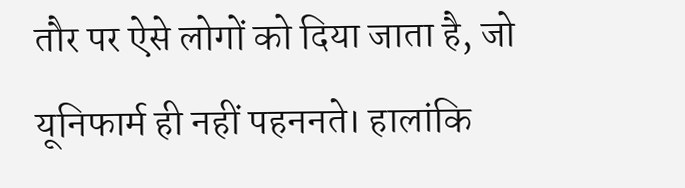तौर पर ऐसे लोगों को दिया जाता है, जो यूनिफार्म ही नहीं पहननते। हालांकि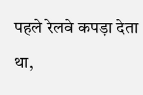पहले रेलवे कपड़ा देता था,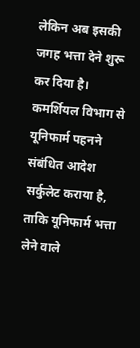लेकिन अब इसकी जगह भत्ता देने शुरू कर दिया है।
कमर्शियल विभाग से यूनिफार्म पहनने संबंधित आदेश सर्कुलेट कराया है, ताकि यूनिफार्म भत्ता लेने वाले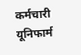कर्मचारी यूनिफार्म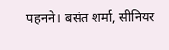पहनने। बसंत शर्मा, सीनियर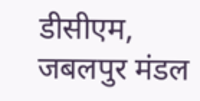डीसीएम, जबलपुर मंडल